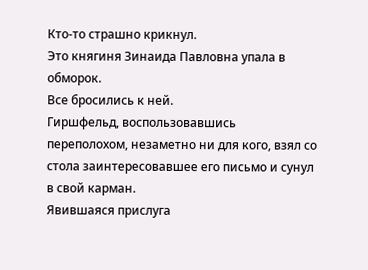Кто-то страшно крикнул.
Это княгиня Зинаида Павловна упала в обморок.
Все бросились к ней.
Гиршфельд, воспользовавшись переполохом, незаметно ни для кого, взял со стола заинтересовавшее его письмо и сунул в свой карман.
Явившаяся прислуга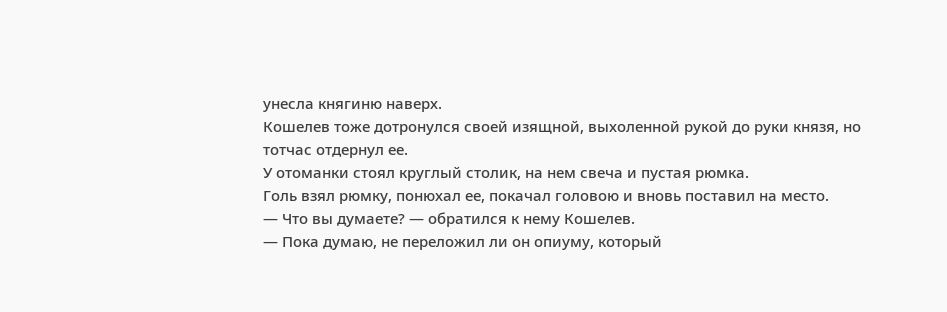унесла княгиню наверх.
Кошелев тоже дотронулся своей изящной, выхоленной рукой до руки князя, но тотчас отдернул ее.
У отоманки стоял круглый столик, на нем свеча и пустая рюмка.
Голь взял рюмку, понюхал ее, покачал головою и вновь поставил на место.
— Что вы думаете? — обратился к нему Кошелев.
— Пока думаю, не переложил ли он опиуму, который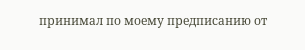принимал по моему предписанию от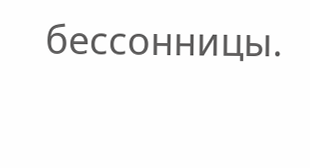бессонницы.